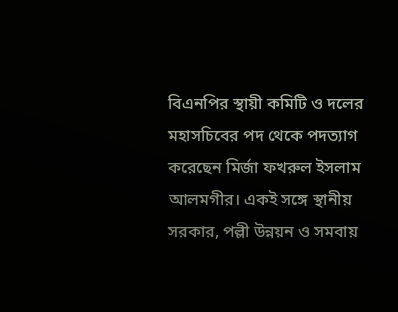বিএনপির স্থায়ী কমিটি ও দলের মহাসচিবের পদ থেকে পদত্যাগ করেছেন মির্জা ফখরুল ইসলাম আলমগীর। একই সঙ্গে স্থানীয় সরকার, পল্লী উন্নয়ন ও সমবায়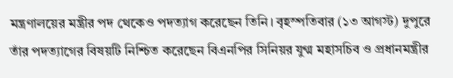মন্ত্রণালয়ের মন্ত্রীর পদ থেকেও পদত্যাগ করেছেন তিনি। বৃহস্পতিবার (১৩ আগস্ট) দুপুরে তাঁর পদত্যাগের বিষয়টি নিশ্চিত করেছেন বিএনপির সিনিয়র যুগ্ম মহাসচিব ও প্রধানমন্ত্রীর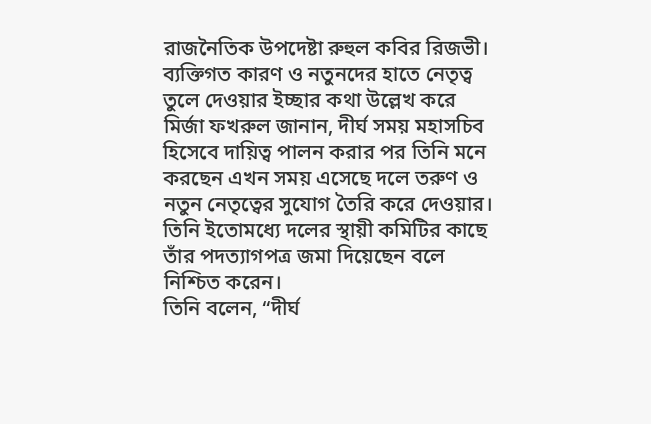রাজনৈতিক উপদেষ্টা রুহুল কবির রিজভী।
ব্যক্তিগত কারণ ও নতুনদের হাতে নেতৃত্ব তুলে দেওয়ার ইচ্ছার কথা উল্লেখ করে মির্জা ফখরুল জানান, দীর্ঘ সময় মহাসচিব হিসেবে দায়িত্ব পালন করার পর তিনি মনে করছেন এখন সময় এসেছে দলে তরুণ ও নতুন নেতৃত্বের সুযোগ তৈরি করে দেওয়ার। তিনি ইতোমধ্যে দলের স্থায়ী কমিটির কাছে তাঁর পদত্যাগপত্র জমা দিয়েছেন বলে নিশ্চিত করেন।
তিনি বলেন, “দীর্ঘ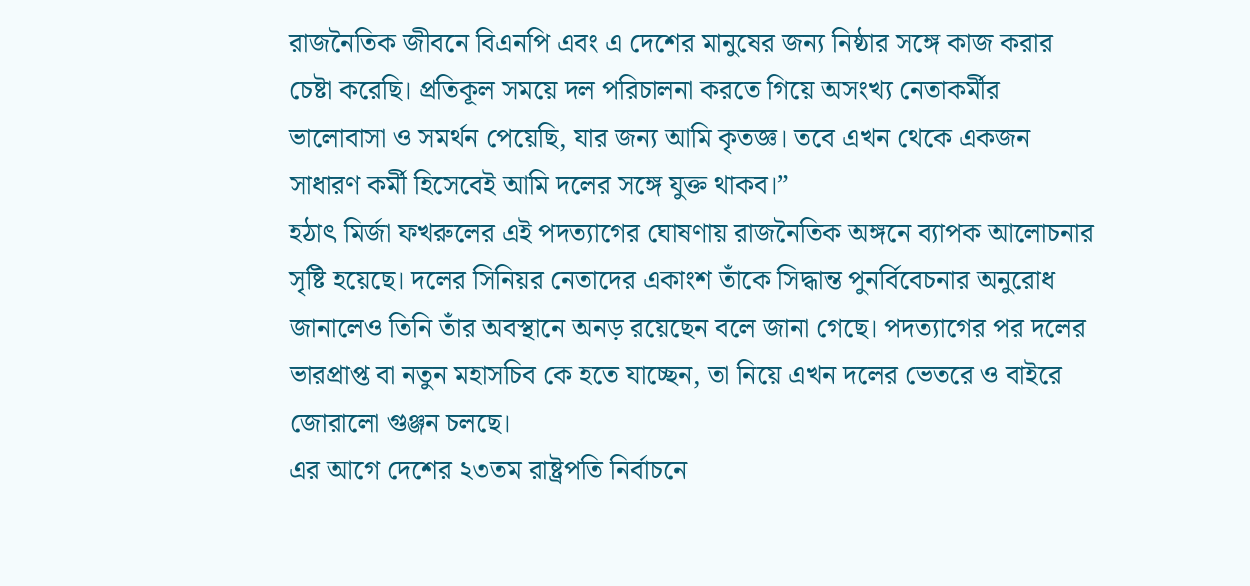রাজনৈতিক জীবনে বিএনপি এবং এ দেশের মানুষের জন্য নিষ্ঠার সঙ্গে কাজ করার চেষ্টা করেছি। প্রতিকূল সময়ে দল পরিচালনা করতে গিয়ে অসংখ্য নেতাকর্মীর ভালোবাসা ও সমর্থন পেয়েছি, যার জন্য আমি কৃতজ্ঞ। তবে এখন থেকে একজন সাধারণ কর্মী হিসেবেই আমি দলের সঙ্গে যুক্ত থাকব।”
হঠাৎ মির্জা ফখরুলের এই পদত্যাগের ঘোষণায় রাজনৈতিক অঙ্গনে ব্যাপক আলোচনার সৃষ্টি হয়েছে। দলের সিনিয়র নেতাদের একাংশ তাঁকে সিদ্ধান্ত পুনর্বিবেচনার অনুরোধ জানালেও তিনি তাঁর অবস্থানে অনড় রয়েছেন বলে জানা গেছে। পদত্যাগের পর দলের ভারপ্রাপ্ত বা নতুন মহাসচিব কে হতে যাচ্ছেন, তা নিয়ে এখন দলের ভেতরে ও বাইরে জোরালো গুঞ্জন চলছে।
এর আগে দেশের ২৩তম রাষ্ট্রপতি নির্বাচনে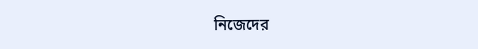নিজেদের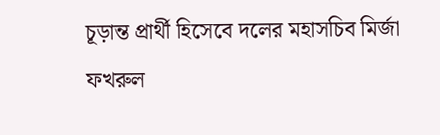চূড়ান্ত প্রার্থী হিসেবে দলের মহাসচিব মির্জা ফখরুল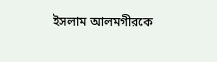ইসলাম আলমগীরকে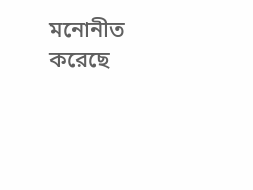মনোনীত করেছে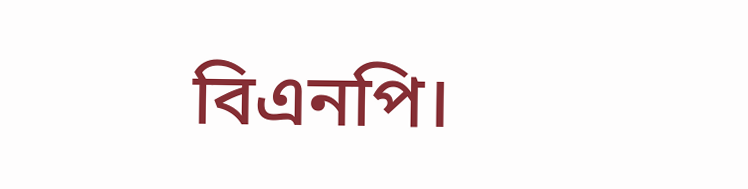বিএনপি।